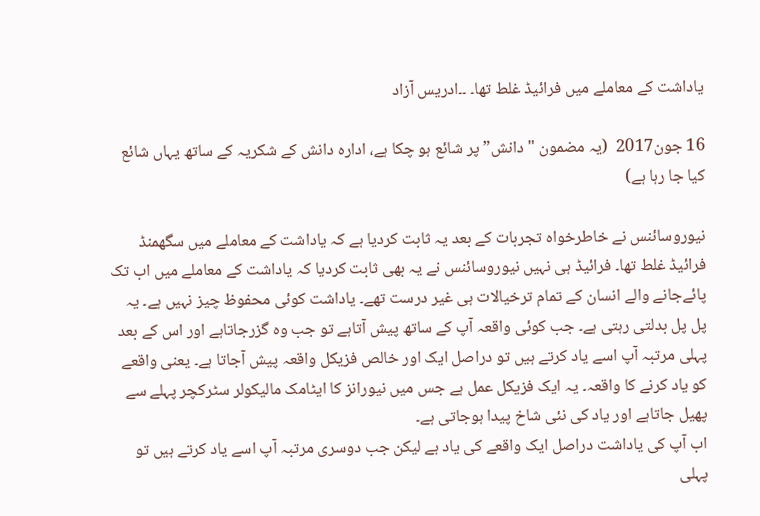یاداشت کے معاملے میں فرائیڈ غلط تھا۔ ۔۔ادریس آزاد

16 جون2017  (یہ مضمون "دانش” پر شائع ہو چکا ہے، ادارہ دانش کے شکریہ کے ساتھ یہاں شائع کیا جا رہا ہے)

نیوروسائنس نے خاطرخواہ تجربات کے بعد یہ ثابت کردیا ہے کہ یاداشت کے معاملے میں سگھمنڈ فرائیڈ غلط تھا۔ فرائیڈ ہی نہیں نیوروسائنس نے یہ بھی ثابت کردیا کہ یاداشت کے معاملے میں اب تک پائےجانے والے انسان کے تمام ترخیالات ہی غیر درست تھے۔ یاداشت کوئی محفوظ چیز نہیں ہے۔ یہ پل پل بدلتی رہتی ہے۔ جب کوئی واقعہ آپ کے ساتھ پیش آتاہے تو جب وہ گزرجاتاہے اور اس کے بعد پہلی مرتبہ آپ اسے یاد کرتے ہیں تو دراصل ایک اور خالص فزیکل واقعہ پیش آجاتا ہے۔ یعنی واقعے کو یاد کرنے کا واقعہ۔ یہ ایک فزیکل عمل ہے جس میں نیورانز کا ایٹامک مالیکولر سٹرکچر پہلے سے پھیل جاتاہے اور یاد کی نئی شاخ پیدا ہوجاتی ہے۔
اب آپ کی یاداشت دراصل ایک واقعے کی یاد ہے لیکن جب دوسری مرتبہ آپ اسے یاد کرتے ہیں تو پہلی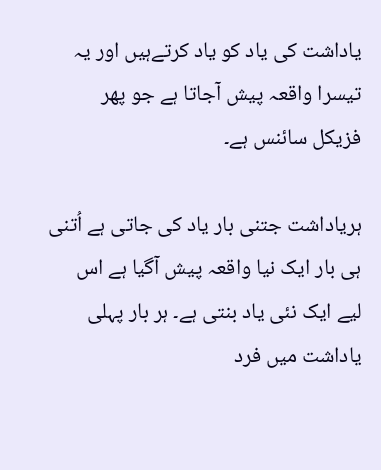یاداشت کی یاد کو یاد کرتےہیں اور یہ تیسرا واقعہ پیش آجاتا ہے جو پھر فزیکل سائنس ہے۔

ہریاداشت جتنی بار یاد کی جاتی ہے اُتنی ہی بار ایک نیا واقعہ پیش آگیا ہے اس لیے ایک نئی یاد بنتی ہے۔ ہر بار پہلی یاداشت میں فرد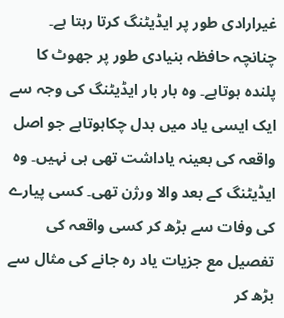غیرارادی طور پر ایڈیٹنگ کرتا رہتا ہے۔ چنانچہ حافظہ بنیادی طور پر جھوٹ کا پلندہ ہوتاہے۔ وہ بار بار ایڈیٹنگ کی وجہ سے ایک ایسی یاد میں بدل چکاہوتاہے جو اصل واقعہ کی بعینہ یاداشت تھی ہی نہیں۔ وہ ایڈیٹنگ کے بعد والا ورژن تھی۔ کسی پیارے کی وفات سے بڑھ کر کسی واقعہ کی تفصیل مع جزیات یاد رہ جانے کی مثال سے بڑھ کر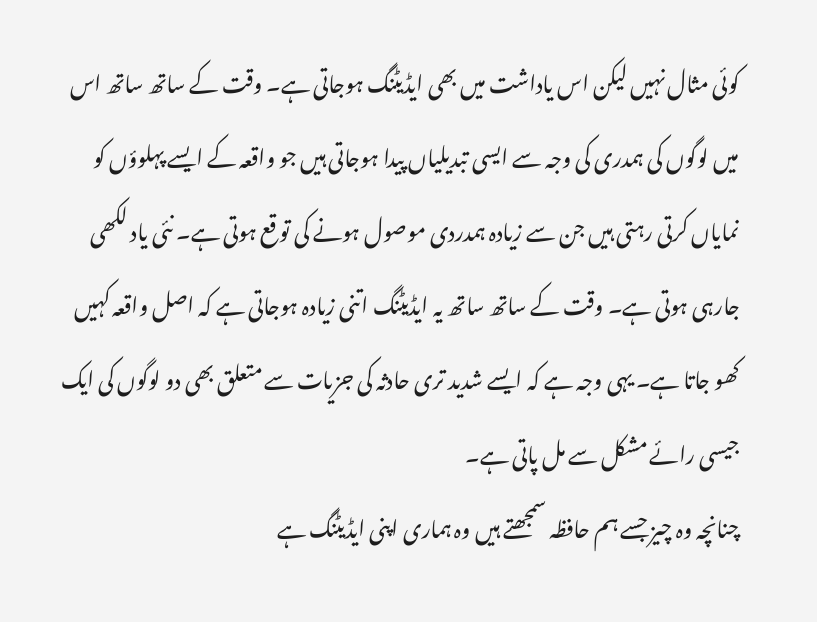کوئی مثال نہیں لیکن اس یاداشت میں بھی ایڈیٹنگ ہوجاتی ہے۔ وقت کے ساتھ ساتھ اس میں لوگوں کی ہمدری کی وجہ سے ایسی تبدیلیاں پیدا ہوجاتی ہیں جو واقعہ کے ایسے پہلوؤں کو نمایاں کرتی رہتی ہیں جن سے زیادہ ہمدردی موصول ہونے کی توقع ہوتی ہے۔ نئی یاد لکھی جارہی ہوتی ہے۔ وقت کے ساتھ ساتھ یہ ایڈیٹنگ اتنی زیادہ ہوجاتی ہے کہ اصل واقعہ کہیں کھو جاتا ہے۔ یہی وجہ ہے کہ ایسے شدید تری حادثہ کی جزیات سے متعلق بھی دو لوگوں کی ایک جیسی رائے مشکل سے مل پاتی ہے۔
چنانچہ وہ چیز جسے ہم حافظہ سمجھتے ہیں وہ ہماری اپنی ایڈیٹنگ ہے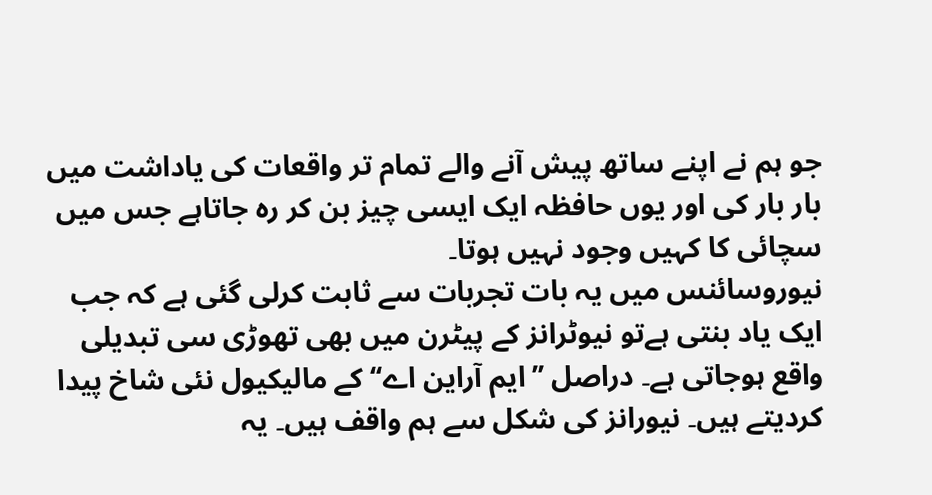جو ہم نے اپنے ساتھ پیش آنے والے تمام تر واقعات کی یاداشت میں بار بار کی اور یوں حافظہ ایک ایسی چیز بن کر رہ جاتاہے جس میں سچائی کا کہیں وجود نہیں ہوتا۔
نیوروسائنس میں یہ بات تجربات سے ثابت کرلی گئی ہے کہ جب ایک یاد بنتی ہےتو نیوٹرانز کے پیٹرن میں بھی تھوڑی سی تبدیلی واقع ہوجاتی ہے۔ دراصل ’’ایم آراین اے‘‘ کے مالیکیول نئی شاخ پیدا کردیتے ہیں۔ نیورانز کی شکل سے ہم واقف ہیں۔ یہ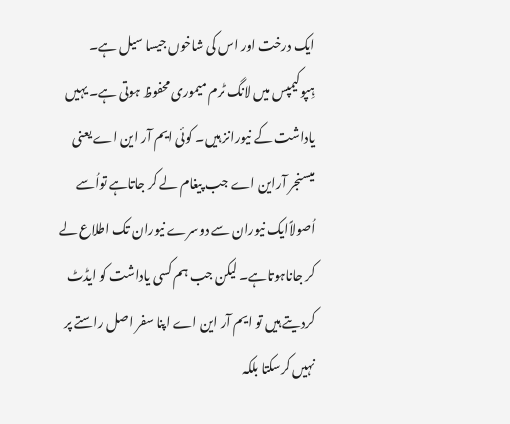ایک درخت اور اس کی شاخوں جیسا سیل ہے۔ ہِپوکیمپس میں لانگ ٹرم میموری محفوظ ہوتی ہے۔ یہیں یاداشت کے نیورانز ہیں۔ کوئی ایم آر این اے یعنی میسنجر آراین اے جب پیغام لے کر جاتاہے تواُسے اُصولاًایک نیوران سے دوسرے نیوران تک اطلاع لے کر جاناہوتاہے۔ لیکن جب ہم کسی یاداشت کو ایڈٹ کردیتے ہیں تو ایم آر این اے اپنا سفر اصل راستے پر نہیں کرسکتا بلکہ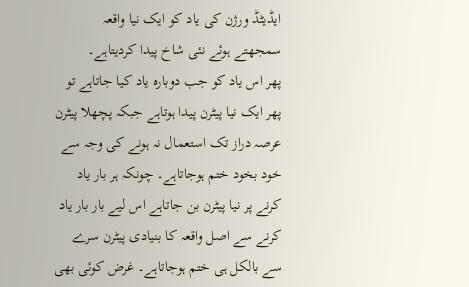ایڈیٹڈ ورژن کی یاد کو ایک نیا واقعہ سمجھتے ہوئے نئی شاخ پیدا کردیتاہے۔
پھر اس یاد کو جب دوبارہ یاد کیا جاتاہے تو پھر ایک نیا پیٹرن پیدا ہوتاہے جبکہ پچھلا پیٹرن عرصہ دراز تک استعمال نہ ہونے کی وجہ سے خود بخود ختم ہوجاتاہے۔ چونکہ ہر بار یاد کرنے پر نیا پیٹرن بن جاتاہے اس لیے بار بار یاد کرنے سے اصل واقعہ کا بنیادی پیٹرن سرے سے بالکل ہی ختم ہوجاتاہے۔ غرض کوئی بھی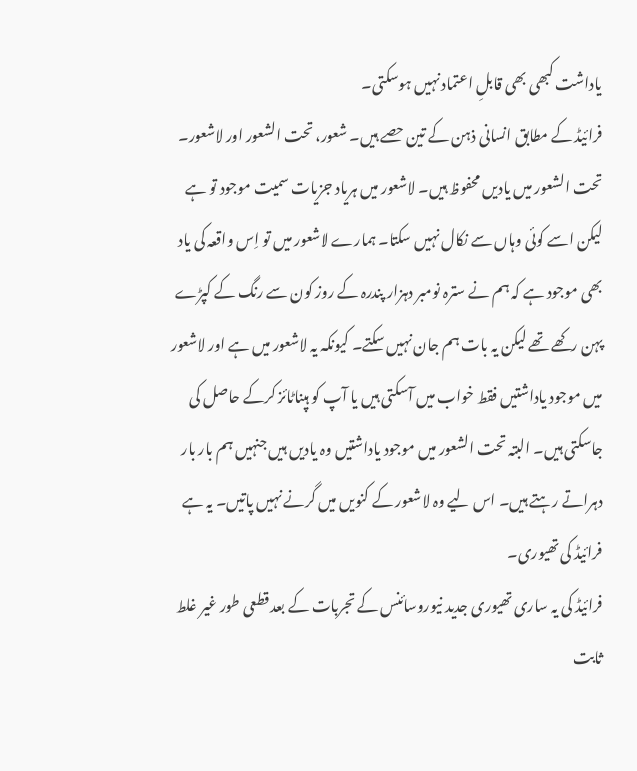یاداشت کبھی بھی قابلِ اعتماد نہیں ہوسکتی۔
فرائیڈ کے مطابق انسانی ذہن کے تین حصے ہیں۔ شعور، تحت الشعور اور لاشعور۔ تحت الشعور میں یادیں محفوظ ہیں۔ لاشعور میں ہریاد جزیات سمیت موجود تو ہے لیکن اسے کوئی وہاں سے نکال نہیں سکتا۔ ہمارے لاشعور میں تو اِس واقعہ کی یاد بھی موجود ہے کہ ہم نے سترہ نومبر دہزار پندرہ کے روز کون سے رنگ کے کپڑے پہن رکھے تھے لیکن یہ بات ہم جان نہیں سکتے۔ کیونکہ یہ لاشعور میں ہے اور لاشعور میں موجود یاداشتیں فقط خواب میں آسکتی ہیں یا آپ کو ہپناٹائز کرکے حاصل کی جاسکتی ہیں۔ البتہ تحت الشعور میں موجود یاداشتیں وہ یادیں ہیں جنہیں ہم بار بار دہراتے رہتے ہیں۔ اس لیے وہ لاشعور کے کنویں میں گرنے نہیں پاتیں۔ یہ ہے فرائیڈ کی تھیوری۔
فرائیڈ کی یہ ساری تھیوری جدید نیوروسائنس کے تجربات کے بعد قطعی طور غیر غلط ثابت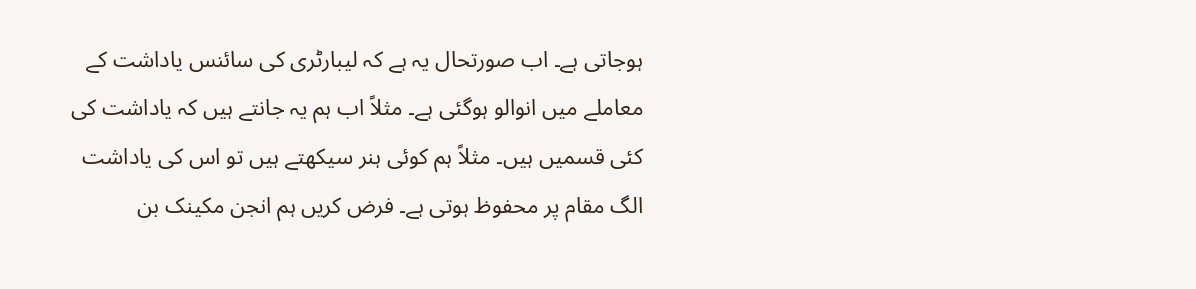ہوجاتی ہے۔ اب صورتحال یہ ہے کہ لیبارٹری کی سائنس یاداشت کے معاملے میں انوالو ہوگئی ہے۔ مثلاً اب ہم یہ جانتے ہیں کہ یاداشت کی کئی قسمیں ہیں۔ مثلاً ہم کوئی ہنر سیکھتے ہیں تو اس کی یاداشت الگ مقام پر محفوظ ہوتی ہے۔ فرض کریں ہم انجن مکینک بن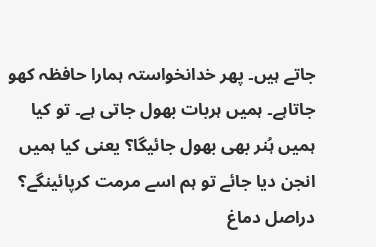جاتے ہیں۔ پھر خدانخواستہ ہمارا حافظہ کھو جاتاہے۔ ہمیں ہربات بھول جاتی ہے۔ تو کیا ہمیں ہُنر بھی بھول جائیگا؟ یعنی کیا ہمیں انجن دیا جائے تو ہم اسے مرمت کرپائینگے؟
دراصل دماغ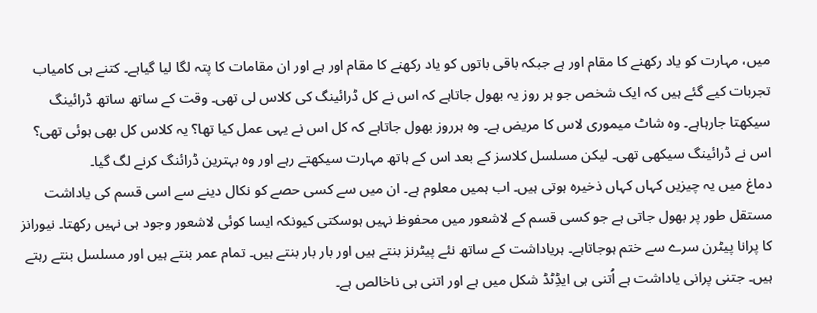میں، مہارت کو یاد رکھنے کا مقام اور ہے جبکہ باقی باتوں کو یاد رکھنے کا مقام اور ہے اور ان مقامات کا پتہ لگا لیا گیاہے۔ کتنے ہی کامیاب تجربات کیے گئے ہیں کہ ایک شخص جو ہر روز یہ بھول جاتاہے کہ اس نے کل ڈرائینگ کی کلاس لی تھی۔ وقت کے ساتھ ساتھ ڈرائینگ سیکھتا جارہاہے۔ وہ شاٹ میموری لاس کا مریض ہے۔ وہ ہرروز بھول جاتاہے کہ کل اس نے یہی عمل کیا تھا؟ یہ کلاس کل بھی ہوئی تھی؟ اس نے ڈرائینگ سیکھی تھی۔ لیکن مسلسل کلاسز کے بعد اس کے ہاتھ مہارت سیکھتے رہے اور وہ بہترین ڈرائنگ کرنے لگ گیا۔
دماغ میں یہ چیزیں کہاں کہاں ذخیرہ ہوتی ہیں۔ اب ہمیں معلوم ہے۔ ان میں سے کسی حصے کو نکال دینے سے اسی قسم کی یاداشت مستقل طور پر بھول جاتی ہے جو کسی قسم کے لاشعور میں محفوظ نہیں ہوسکتی کیونکہ ایسا کوئی لاشعور وجود ہی نہیں رکھتا۔ نیورانز کا پرانا پیٹرن سرے سے ختم ہوجاتاہے۔ ہریاداشت کے ساتھ نئے پیٹرنز بنتے ہیں اور بار بار بنتے ہیں۔ تمام عمر بنتے ہیں اور مسلسل بنتے رہتے ہیں۔ جتنی پرانی یاداشت ہے اُتنی ہی ایڈِٹڈ شکل میں ہے اور اتنی ہی ناخالص ہے۔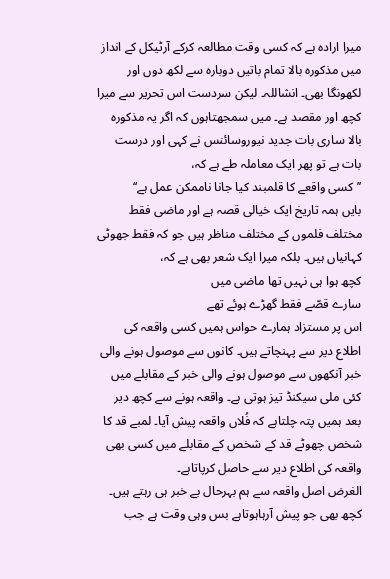میرا ارادہ ہے کہ کسی وقت مطالعہ کرکے آرٹیکل کے انداز میں مذکورہ بالا تمام باتیں دوبارہ سے لکھ دوں اور لکھونگا بھی۔ انشاللہ۔ لیکن سردست اس تحریر سے میرا کچھ اور مقصد ہے۔ میں سمجھتاہوں کہ اگر یہ مذکورہ بالا ساری بات جدید نیوروسائنس نے کہی اور درست بات ہے تو پھر ایک معاملہ طے ہے کہ،
’’کسی واقعے کا قلمبند کیا جانا ناممکن عمل ہے‘‘
بایں ہمہ تاریخ ایک خیالی قصہ ہے اور ماضی فقط مختلف فلموں کے مختلف مناظر ہیں جو کہ فقط جھوٹی کہانیاں ہیں۔ بلکہ میرا ایک شعر بھی ہے کہ،
کچھ ہوا ہی نہیں تھا ماضی میں
سارے قصّے فقط گھڑے ہوئے تھے
اس پر مستزاد ہمارے حواس ہمیں کسی واقعہ کی اطلاع دیر سے پہنچاتے ہیں۔ کانوں سے موصول ہونے والی خبر آنکھوں سے موصول ہونے والی خبر کے مقابلے میں کئی ملی سیکنڈ تیز ہوتی ہے۔ واقعہ ہونے سے کچھ دیر بعد ہمیں پتہ چلتاہے کہ فُلاں واقعہ پیش آیا۔ لمبے قد کا شخص چھوٹے قد کے شخص کے مقابلے میں کسی بھی واقعہ کی اطلاع دیر سے حاصل کرپاتاہے۔
الغرض اصل واقعہ سے ہم بہرحال بے خبر ہی رہتے ہیں۔ کچھ بھی جو پیش آرہاہوتاہے بس وہی وقت ہے جب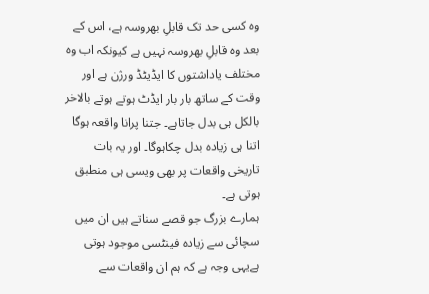وہ کسی حد تک قابلِ بھروسہ ہے، اس کے بعد وہ قابلِ بھروسہ نہیں ہے کیونکہ اب وہ مختلف یاداشتوں کا ایڈیٹڈ ورژن ہے اور وقت کے ساتھ بار بار ایڈٹ ہوتے ہوتے بالاخر بالکل ہی بدل جاتاہے۔ جتنا پرانا واقعہ ہوگا اتنا ہی زیادہ بدل چکاہوگا۔ اور یہ بات تاریخی واقعات پر بھی ویسی ہی منطبق ہوتی ہے۔
ہمارے بزرگ جو قصے سناتے ہیں ان میں سچائی سے زیادہ فینٹسی موجود ہوتی ہےیہی وجہ ہے کہ ہم ان واقعات سے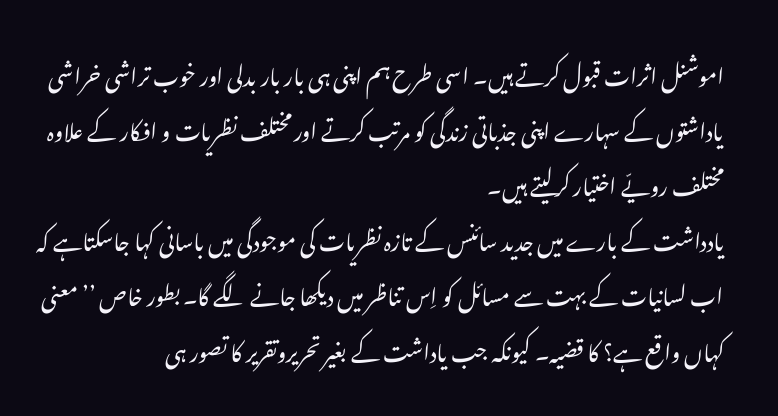اموشنل اثرات قبول کرتے ہیں۔ اسی طرح ہم اپنی ہی بار بار بدلی اور خوب تراشی خراشی یاداشتوں کے سہارے اپنی جذباتی زندگی کو مرتب کرتے اور مختلف نظریات و افکار کے علاوہ مختلف رویّے اختیار کرلیتے ہیں۔
یادداشت کے بارے میں جدید سائنس کے تازہ نظریات کی موجودگی میں باسانی کہا جاسکتاہے کہ اب لسانیات کے بہت سے مسائل کو اِس تناظر میں دیکھا جانے لگے گا۔ بطور خاص ’’معنی کہاں واقع ہے؟ کا قضیہ۔ کیونکہ جب یاداشت کے بغیر تحریروتقریر کا تصور ہی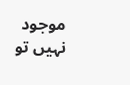موجود نہیں تو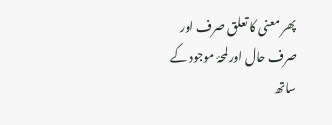پھر معنی کا تعلق صرف اور صرف حال اورلمحۂ موجود کے ساتھ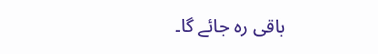باقی رہ جائے گا۔